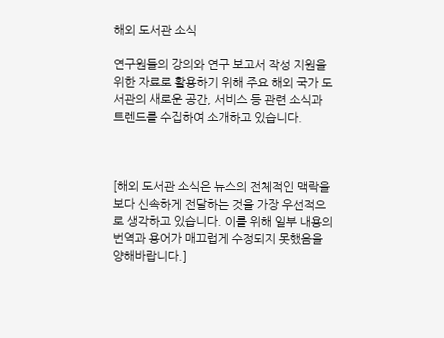해외 도서관 소식

연구원들의 강의와 연구 보고서 작성 지원을 위한 자료로 활용하기 위해 주요 해외 국가 도서관의 새로운 공간, 서비스 등 관련 소식과 트렌드를 수집하여 소개하고 있습니다.



[해외 도서관 소식은 뉴스의 전체적인 맥락을 보다 신속하게 전달하는 것을 가장 우선적으로 생각하고 있습니다. 이를 위해 일부 내용의 번역과 용어가 매끄럽게 수정되지 못했음을 양해바랍니다.]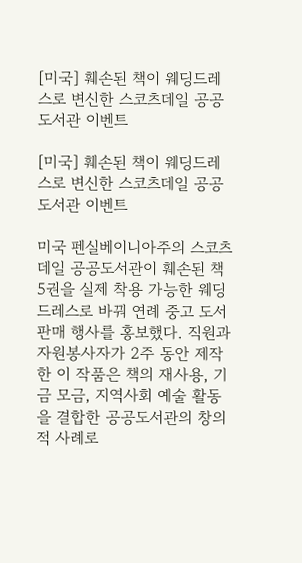[미국] 훼손된 책이 웨딩드레스로 변신한 스코츠데일 공공도서관 이벤트

[미국] 훼손된 책이 웨딩드레스로 변신한 스코츠데일 공공도서관 이벤트

미국 펜실베이니아주의 스코츠데일 공공도서관이 훼손된 책 5권을 실제 착용 가능한 웨딩드레스로 바꿔 연례 중고 도서 판매 행사를 홍보했다. 직원과 자원봉사자가 2주 동안 제작한 이 작품은 책의 재사용, 기금 모금, 지역사회 예술 활동을 결합한 공공도서관의 창의적 사례로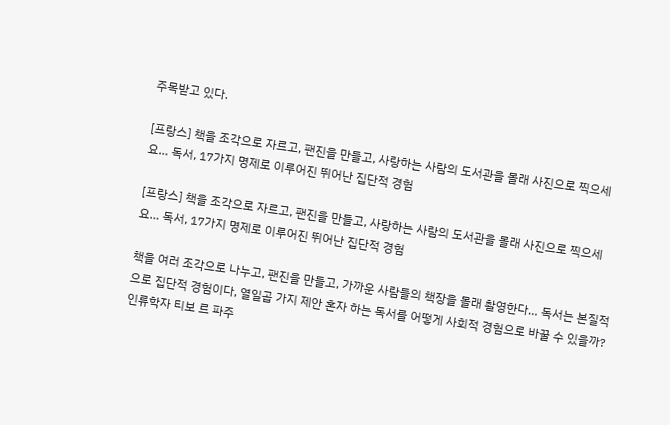주목받고 있다.

[프랑스] 책을 조각으로 자르고, 팬진을 만들고, 사랑하는 사람의 도서관을 몰래 사진으로 찍으세요… 독서, 17가지 명제로 이루어진 뛰어난 집단적 경험

[프랑스] 책을 조각으로 자르고, 팬진을 만들고, 사랑하는 사람의 도서관을 몰래 사진으로 찍으세요… 독서, 17가지 명제로 이루어진 뛰어난 집단적 경험

책을 여러 조각으로 나누고, 팬진을 만들고, 가까운 사람들의 책장을 몰래 촬영한다… 독서는 본질적으로 집단적 경험이다, 열일곱 가지 제안 혼자 하는 독서를 어떻게 사회적 경험으로 바꿀 수 있을까? 인류학자 티보 르 파주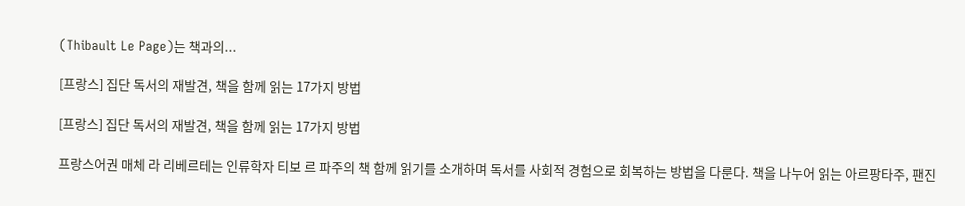(Thibault Le Page)는 책과의...

[프랑스] 집단 독서의 재발견, 책을 함께 읽는 17가지 방법

[프랑스] 집단 독서의 재발견, 책을 함께 읽는 17가지 방법

프랑스어권 매체 라 리베르테는 인류학자 티보 르 파주의 책 함께 읽기를 소개하며 독서를 사회적 경험으로 회복하는 방법을 다룬다. 책을 나누어 읽는 아르팡타주, 팬진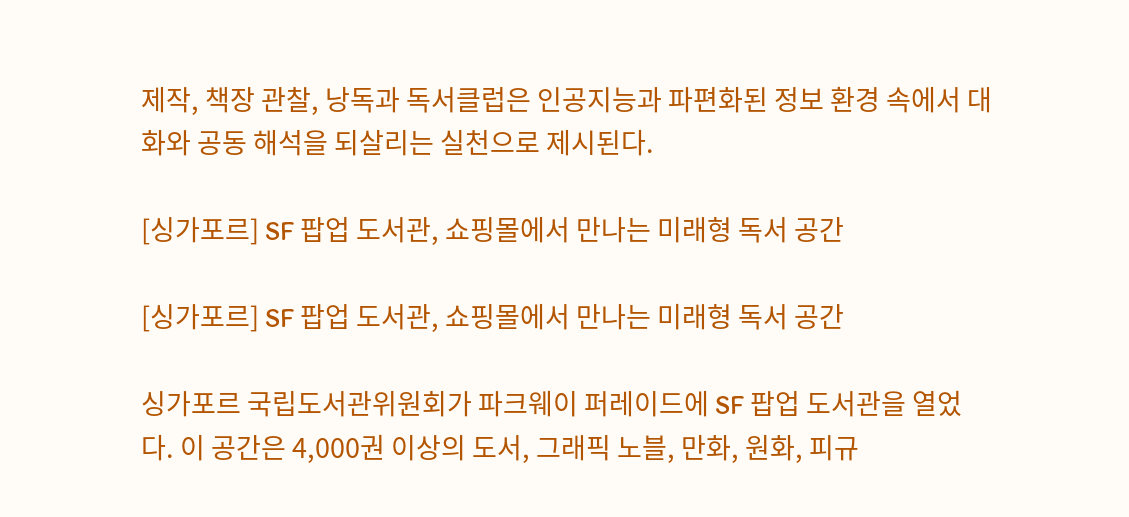제작, 책장 관찰, 낭독과 독서클럽은 인공지능과 파편화된 정보 환경 속에서 대화와 공동 해석을 되살리는 실천으로 제시된다.

[싱가포르] SF 팝업 도서관, 쇼핑몰에서 만나는 미래형 독서 공간

[싱가포르] SF 팝업 도서관, 쇼핑몰에서 만나는 미래형 독서 공간

싱가포르 국립도서관위원회가 파크웨이 퍼레이드에 SF 팝업 도서관을 열었다. 이 공간은 4,000권 이상의 도서, 그래픽 노블, 만화, 원화, 피규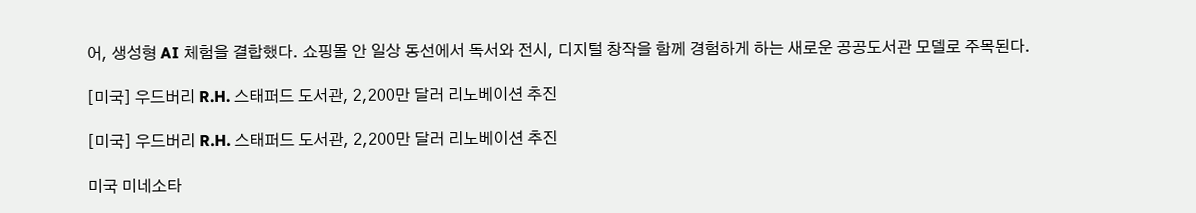어, 생성형 AI 체험을 결합했다. 쇼핑몰 안 일상 동선에서 독서와 전시, 디지털 창작을 함께 경험하게 하는 새로운 공공도서관 모델로 주목된다.

[미국] 우드버리 R.H. 스태퍼드 도서관, 2,200만 달러 리노베이션 추진

[미국] 우드버리 R.H. 스태퍼드 도서관, 2,200만 달러 리노베이션 추진

미국 미네소타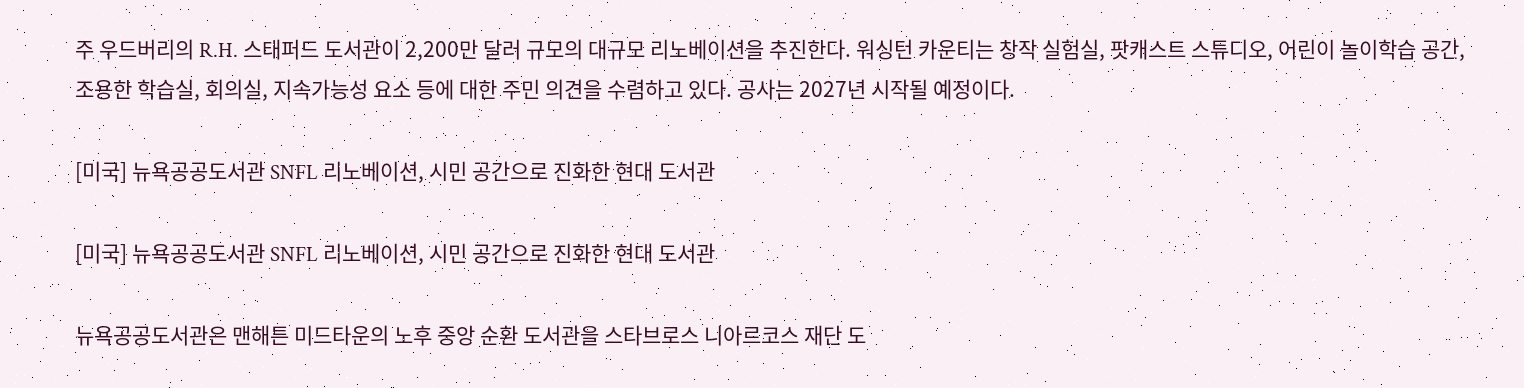주 우드버리의 R.H. 스태퍼드 도서관이 2,200만 달러 규모의 대규모 리노베이션을 추진한다. 워싱턴 카운티는 창작 실험실, 팟캐스트 스튜디오, 어린이 놀이학습 공간, 조용한 학습실, 회의실, 지속가능성 요소 등에 대한 주민 의견을 수렴하고 있다. 공사는 2027년 시작될 예정이다.

[미국] 뉴욕공공도서관 SNFL 리노베이션, 시민 공간으로 진화한 현대 도서관

[미국] 뉴욕공공도서관 SNFL 리노베이션, 시민 공간으로 진화한 현대 도서관

뉴욕공공도서관은 맨해튼 미드타운의 노후 중앙 순환 도서관을 스타브로스 니아르코스 재단 도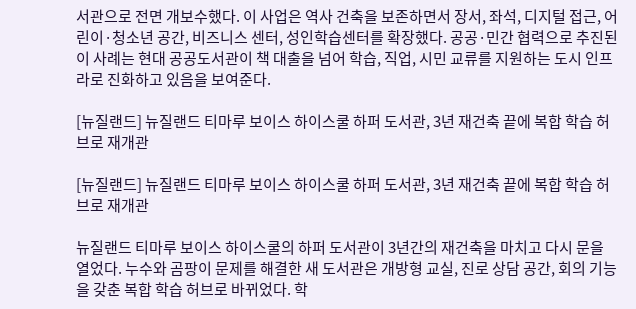서관으로 전면 개보수했다. 이 사업은 역사 건축을 보존하면서 장서, 좌석, 디지털 접근, 어린이·청소년 공간, 비즈니스 센터, 성인학습센터를 확장했다. 공공·민간 협력으로 추진된 이 사례는 현대 공공도서관이 책 대출을 넘어 학습, 직업, 시민 교류를 지원하는 도시 인프라로 진화하고 있음을 보여준다.

[뉴질랜드] 뉴질랜드 티마루 보이스 하이스쿨 하퍼 도서관, 3년 재건축 끝에 복합 학습 허브로 재개관

[뉴질랜드] 뉴질랜드 티마루 보이스 하이스쿨 하퍼 도서관, 3년 재건축 끝에 복합 학습 허브로 재개관

뉴질랜드 티마루 보이스 하이스쿨의 하퍼 도서관이 3년간의 재건축을 마치고 다시 문을 열었다. 누수와 곰팡이 문제를 해결한 새 도서관은 개방형 교실, 진로 상담 공간, 회의 기능을 갖춘 복합 학습 허브로 바뀌었다. 학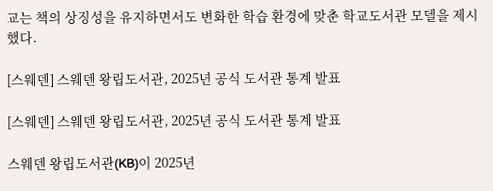교는 책의 상징성을 유지하면서도 변화한 학습 환경에 맞춘 학교도서관 모델을 제시했다.

[스웨덴] 스웨덴 왕립도서관, 2025년 공식 도서관 통계 발표

[스웨덴] 스웨덴 왕립도서관, 2025년 공식 도서관 통계 발표

스웨덴 왕립도서관(KB)이 2025년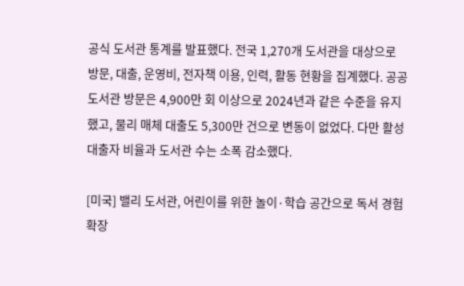공식 도서관 통계를 발표했다. 전국 1,270개 도서관을 대상으로 방문, 대출, 운영비, 전자책 이용, 인력, 활동 현황을 집계했다. 공공도서관 방문은 4,900만 회 이상으로 2024년과 같은 수준을 유지했고, 물리 매체 대출도 5,300만 건으로 변동이 없었다. 다만 활성 대출자 비율과 도서관 수는 소폭 감소했다.

[미국] 밸리 도서관, 어린이를 위한 놀이·학습 공간으로 독서 경험 확장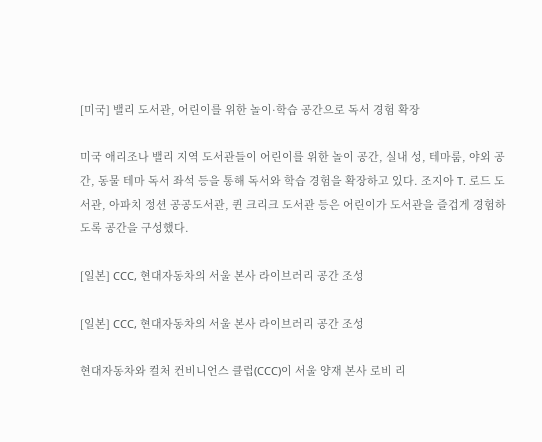[미국] 밸리 도서관, 어린이를 위한 놀이·학습 공간으로 독서 경험 확장

미국 애리조나 밸리 지역 도서관들이 어린이를 위한 놀이 공간, 실내 성, 테마룸, 야외 공간, 동물 테마 독서 좌석 등을 통해 독서와 학습 경험을 확장하고 있다. 조지아 T. 로드 도서관, 아파치 정션 공공도서관, 퀸 크리크 도서관 등은 어린이가 도서관을 즐겁게 경험하도록 공간을 구성했다.

[일본] CCC, 현대자동차의 서울 본사 라이브러리 공간 조성

[일본] CCC, 현대자동차의 서울 본사 라이브러리 공간 조성

현대자동차와 컬처 컨비니언스 클럽(CCC)이 서울 양재 본사 로비 리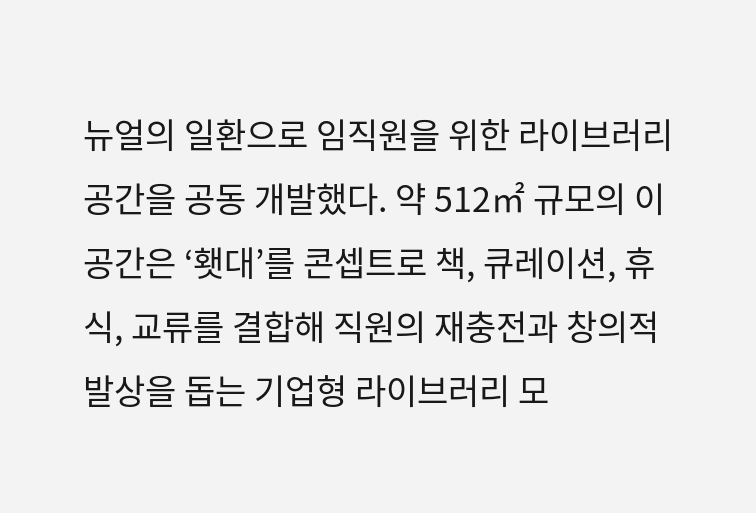뉴얼의 일환으로 임직원을 위한 라이브러리 공간을 공동 개발했다. 약 512㎡ 규모의 이 공간은 ‘횃대’를 콘셉트로 책, 큐레이션, 휴식, 교류를 결합해 직원의 재충전과 창의적 발상을 돕는 기업형 라이브러리 모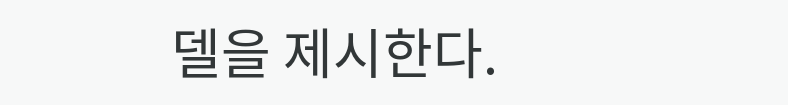델을 제시한다.